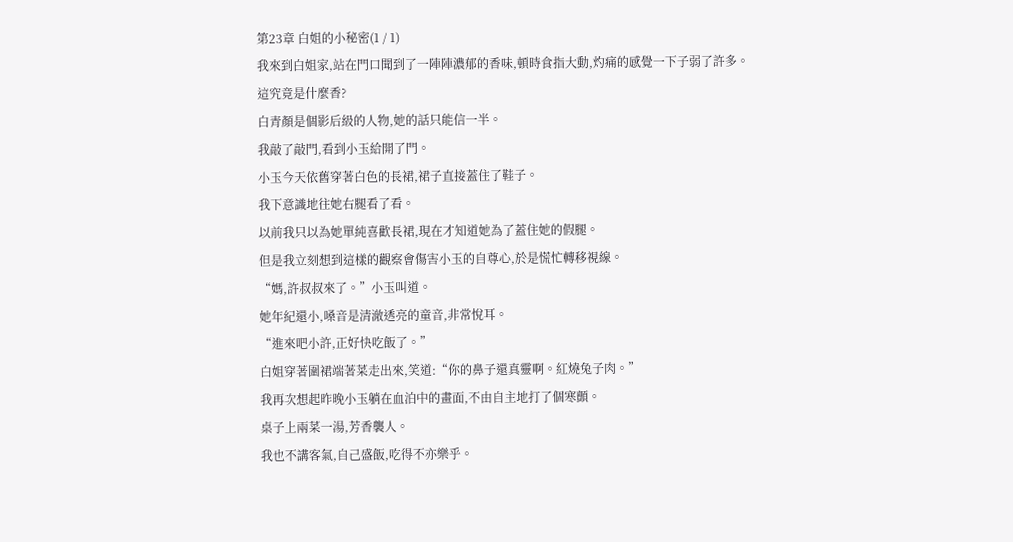第23章 白姐的小秘密(1 / 1)
我來到白姐家,站在門口聞到了一陣陣濃郁的香味,頓時食指大動,灼痛的感覺一下子弱了許多。
這究竟是什麼香?
白青顏是個影后級的人物,她的話只能信一半。
我敲了敲門,看到小玉給開了門。
小玉今天依舊穿著白色的長裙,裙子直接蓋住了鞋子。
我下意識地往她右腿看了看。
以前我只以為她單純喜歡長裙,現在才知道她為了蓋住她的假腿。
但是我立刻想到這樣的觀察會傷害小玉的自尊心,於是慌忙轉移視線。
“媽,許叔叔來了。”小玉叫道。
她年紀還小,嗓音是清澈透亮的童音,非常悅耳。
“進來吧小許,正好快吃飯了。”
白姐穿著圍裙端著菜走出來,笑道:“你的鼻子還真靈啊。紅燒兔子肉。”
我再次想起昨晚小玉躺在血泊中的畫面,不由自主地打了個寒顫。
桌子上兩菜一湯,芳香襲人。
我也不講客氣,自己盛飯,吃得不亦樂乎。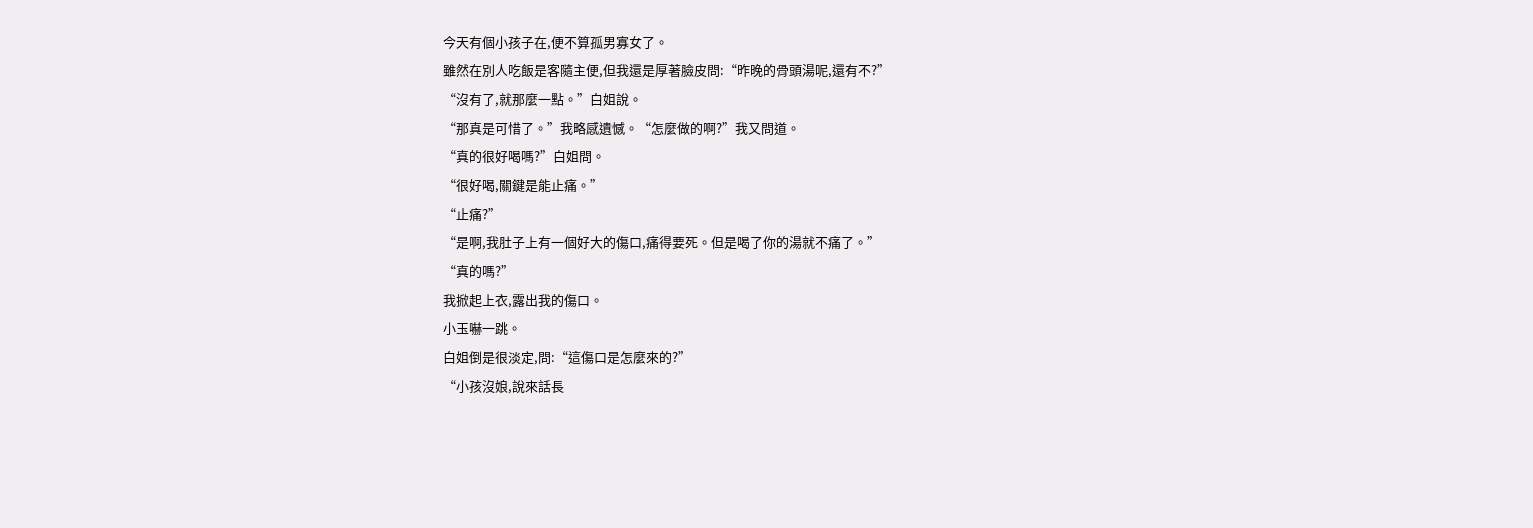今天有個小孩子在,便不算孤男寡女了。
雖然在別人吃飯是客隨主便,但我還是厚著臉皮問:“昨晚的骨頭湯呢,還有不?”
“沒有了,就那麼一點。”白姐說。
“那真是可惜了。”我略感遺憾。“怎麼做的啊?”我又問道。
“真的很好喝嗎?”白姐問。
“很好喝,關鍵是能止痛。”
“止痛?”
“是啊,我肚子上有一個好大的傷口,痛得要死。但是喝了你的湯就不痛了。”
“真的嗎?”
我掀起上衣,露出我的傷口。
小玉嚇一跳。
白姐倒是很淡定,問:“這傷口是怎麼來的?”
“小孩沒娘,說來話長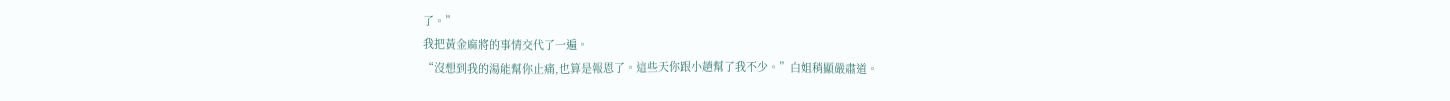了。”
我把黃金麻將的事情交代了一遍。
“沒想到我的湯能幫你止痛,也算是報恩了。這些天你跟小趙幫了我不少。”白姐稍顯嚴肅道。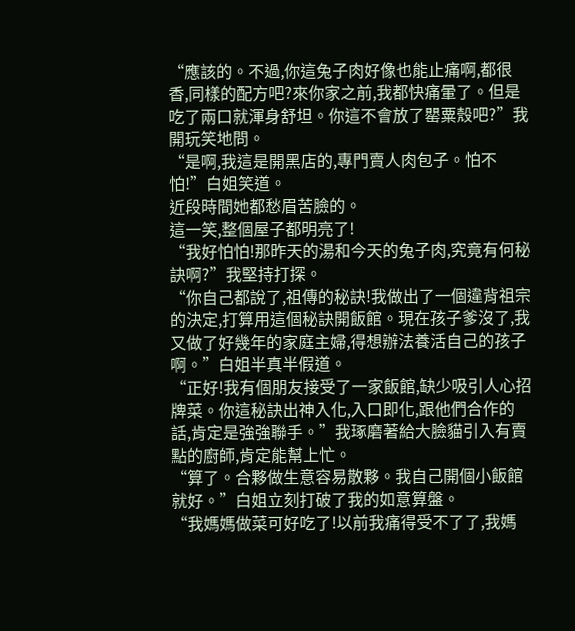“應該的。不過,你這兔子肉好像也能止痛啊,都很香,同樣的配方吧?來你家之前,我都快痛暈了。但是吃了兩口就渾身舒坦。你這不會放了罌粟殼吧?”我開玩笑地問。
“是啊,我這是開黑店的,專門賣人肉包子。怕不怕!”白姐笑道。
近段時間她都愁眉苦臉的。
這一笑,整個屋子都明亮了!
“我好怕怕!那昨天的湯和今天的兔子肉,究竟有何秘訣啊?”我堅持打探。
“你自己都說了,祖傳的秘訣!我做出了一個違背祖宗的決定,打算用這個秘訣開飯館。現在孩子爹沒了,我又做了好幾年的家庭主婦,得想辦法養活自己的孩子啊。”白姐半真半假道。
“正好!我有個朋友接受了一家飯館,缺少吸引人心招牌菜。你這秘訣出神入化,入口即化,跟他們合作的話,肯定是強強聯手。”我琢磨著給大臉貓引入有賣點的廚師,肯定能幫上忙。
“算了。合夥做生意容易散夥。我自己開個小飯館就好。”白姐立刻打破了我的如意算盤。
“我媽媽做菜可好吃了!以前我痛得受不了了,我媽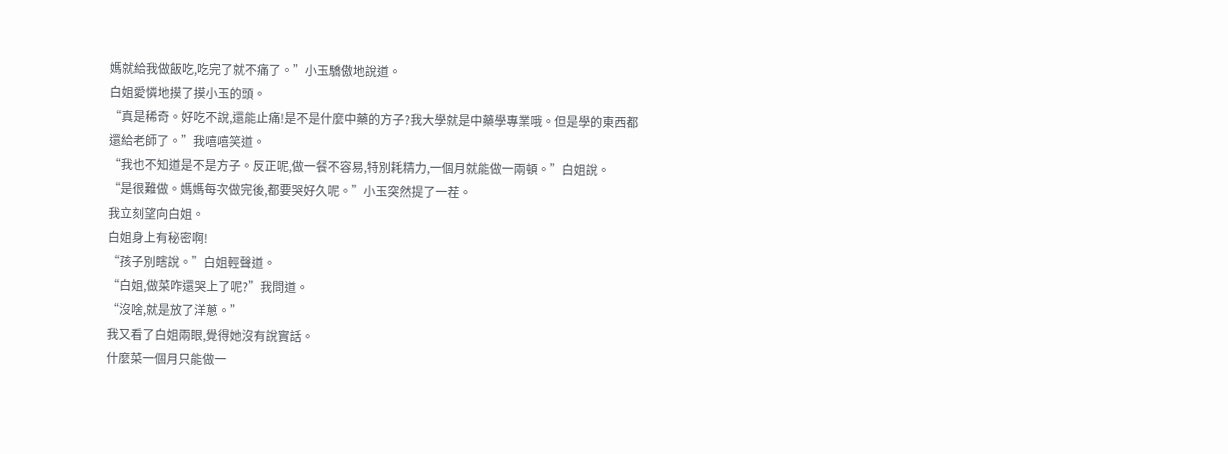媽就給我做飯吃,吃完了就不痛了。”小玉驕傲地說道。
白姐愛憐地摸了摸小玉的頭。
“真是稀奇。好吃不說,還能止痛!是不是什麼中藥的方子?我大學就是中藥學專業哦。但是學的東西都還給老師了。”我嘻嘻笑道。
“我也不知道是不是方子。反正呢,做一餐不容易,特別耗精力,一個月就能做一兩頓。”白姐說。
“是很難做。媽媽每次做完後,都要哭好久呢。”小玉突然提了一茬。
我立刻望向白姐。
白姐身上有秘密啊!
“孩子別瞎說。”白姐輕聲道。
“白姐,做菜咋還哭上了呢?”我問道。
“沒啥,就是放了洋蔥。”
我又看了白姐兩眼,覺得她沒有說實話。
什麼菜一個月只能做一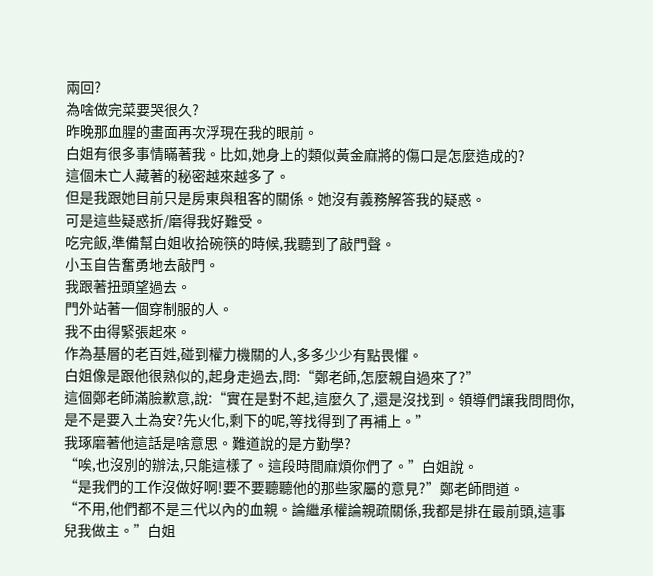兩回?
為啥做完菜要哭很久?
昨晚那血腥的畫面再次浮現在我的眼前。
白姐有很多事情瞞著我。比如,她身上的類似黃金麻將的傷口是怎麼造成的?
這個未亡人藏著的秘密越來越多了。
但是我跟她目前只是房東與租客的關係。她沒有義務解答我的疑惑。
可是這些疑惑折/磨得我好難受。
吃完飯,準備幫白姐收拾碗筷的時候,我聽到了敲門聲。
小玉自告奮勇地去敲門。
我跟著扭頭望過去。
門外站著一個穿制服的人。
我不由得緊張起來。
作為基層的老百姓,碰到權力機關的人,多多少少有點畏懼。
白姐像是跟他很熟似的,起身走過去,問:“鄭老師,怎麼親自過來了?”
這個鄭老師滿臉歉意,說:“實在是對不起,這麼久了,還是沒找到。領導們讓我問問你,是不是要入土為安?先火化,剩下的呢,等找得到了再補上。”
我琢磨著他這話是啥意思。難道說的是方勤學?
“唉,也沒別的辦法,只能這樣了。這段時間麻煩你們了。”白姐說。
“是我們的工作沒做好啊!要不要聽聽他的那些家屬的意見?”鄭老師問道。
“不用,他們都不是三代以內的血親。論繼承權論親疏關係,我都是排在最前頭,這事兒我做主。”白姐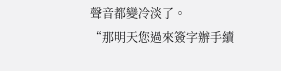聲音都變冷淡了。
“那明天您過來簽字辦手續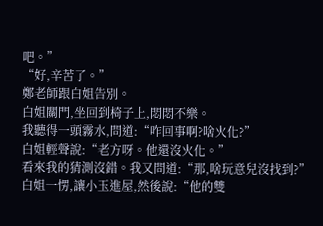吧。”
“好,辛苦了。”
鄭老師跟白姐告別。
白姐關門,坐回到椅子上,悶悶不樂。
我聽得一頭霧水,問道:“咋回事啊?啥火化?”
白姐輕聲說:“老方呀。他還沒火化。”
看來我的猜測沒錯。我又問道:“那,啥玩意兒沒找到?”
白姐一愣,讓小玉進屋,然後說:“他的雙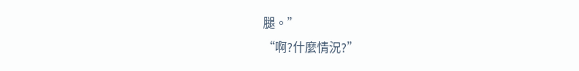腿。”
“啊?什麼情況?”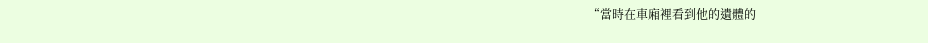“當時在車廂裡看到他的遺體的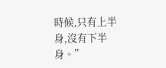時候,只有上半身,沒有下半身。”